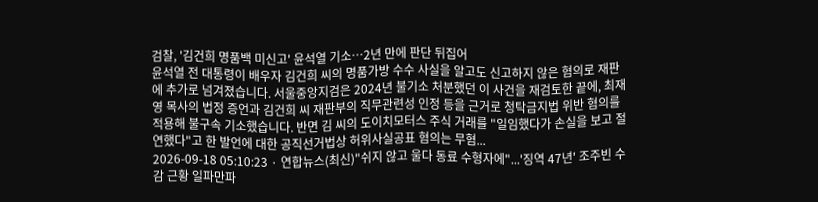검찰, '김건희 명품백 미신고' 윤석열 기소…2년 만에 판단 뒤집어
윤석열 전 대통령이 배우자 김건희 씨의 명품가방 수수 사실을 알고도 신고하지 않은 혐의로 재판에 추가로 넘겨졌습니다. 서울중앙지검은 2024년 불기소 처분했던 이 사건을 재검토한 끝에, 최재영 목사의 법정 증언과 김건희 씨 재판부의 직무관련성 인정 등을 근거로 청탁금지법 위반 혐의를 적용해 불구속 기소했습니다. 반면 김 씨의 도이치모터스 주식 거래를 "일임했다가 손실을 보고 절연했다"고 한 발언에 대한 공직선거법상 허위사실공표 혐의는 무혐...
2026-09-18 05:10:23 · 연합뉴스(최신)"쉬지 않고 울다 동료 수형자에"...'징역 47년' 조주빈 수감 근황 일파만파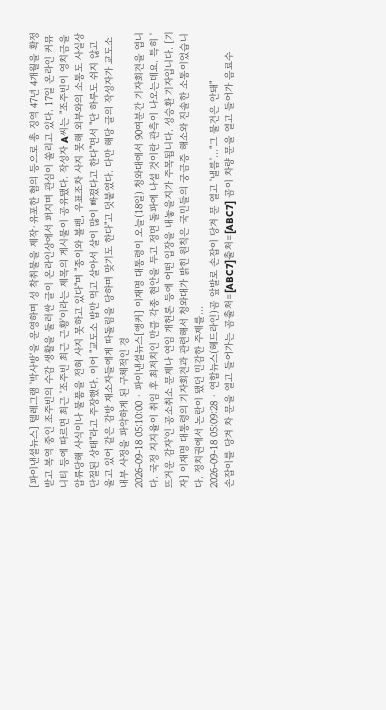[파이낸셜뉴스] 텔레그램 '박사방'을 운영하며 성 착취물을 제작·유포한 혐의 등으로 총 징역 47년 4개월을 확정받고 복역 중인 조주빈의 수감 생활을 둘러싼 글이 온라인상에서 퍼지며 관심이 쏠리고 있다. 17일 온라인 커뮤니티 등에 따르면 최근 '조주빈 최근 근황'이라는 제목의 게시물이 공유됐다. 작성자 A씨는 "조주빈이 영치금을 압류당해 사식이나 물품을 전혀 사지 못하고 있다"며 "종이와 볼펜, 우표조차 사지 못해 외부와의 소통도 사실상 단절된 상태"라고 주장했다. 이어 "교도소 밥만 먹고 살아서 살이 많이 빠졌다고 한다"면서 "단 하루도 쉬지 않고 울고 있어 같은 감방 재소자들에게 따돌림을 당하며 맞기도 한다"고 덧붙였다. 다만 해당 글의 작성자가 교도소 내부 사정을 파악하게 된 구체적인 경
2026-09-18 05:10:00 · 파이낸셜뉴스[앵커] 이재명 대통령이 오늘(18일) 청와대에서 90여분간 기자회견을 엽니다. 국정 지지율이 취임 후 최저치인 만큼 각종 현안을 두고 정면 돌파에 나설 것이란 관측이 나오는데요. 특히 '뜨거운 감자'인 공소취소 문제나 연임 개헌론 등에 어떤 입장을 내놓을지가 주목됩니다. 성승환 기자입니다. [기자] 이재명 대통령의 기자회견과 관련해서 청와대가 밝힌 원칙은 국민들의 궁금증 해소와 진솔한 소통이었습니다. 정치권에서 논란이 됐던 민감한 주제를...
2026-09-18 05:09:28 · 연합뉴스(헤드라인)곰 앞발로 손잡이 당겨 문 열고 '낼름'…"그 물건은 안돼"
손잡이를 당겨 차 문을 열고 들어가는 곰출처=[ABC7]출처=[ABC7] 곰이 차량 문을 열고 들어가 음료수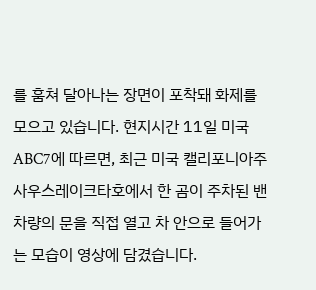를 훔쳐 달아나는 장면이 포착돼 화제를 모으고 있습니다. 현지시간 11일 미국 ABC7에 따르면, 최근 미국 캘리포니아주 사우스레이크타호에서 한 곰이 주차된 밴 차량의 문을 직접 열고 차 안으로 들어가는 모습이 영상에 담겼습니다.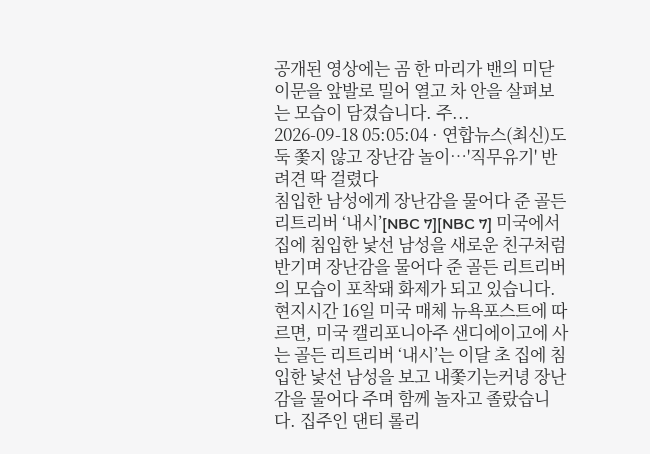공개된 영상에는 곰 한 마리가 밴의 미닫이문을 앞발로 밀어 열고 차 안을 살펴보는 모습이 담겼습니다. 주...
2026-09-18 05:05:04 · 연합뉴스(최신)도둑 쫓지 않고 장난감 놀이…'직무유기' 반려견 딱 걸렸다
침입한 남성에게 장난감을 물어다 준 골든 리트리버 ‘내시’[NBC 7][NBC 7] 미국에서 집에 침입한 낯선 남성을 새로운 친구처럼 반기며 장난감을 물어다 준 골든 리트리버의 모습이 포착돼 화제가 되고 있습니다. 현지시간 16일 미국 매체 뉴욕포스트에 따르면, 미국 캘리포니아주 샌디에이고에 사는 골든 리트리버 ‘내시’는 이달 초 집에 침입한 낯선 남성을 보고 내쫓기는커녕 장난감을 물어다 주며 함께 놀자고 졸랐습니다. 집주인 댄티 롤리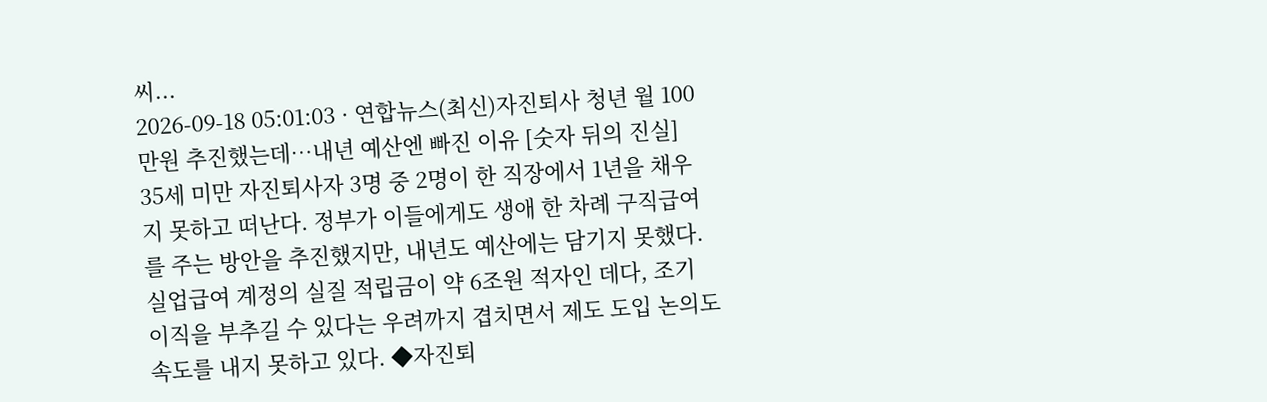씨...
2026-09-18 05:01:03 · 연합뉴스(최신)자진퇴사 청년 월 100만원 추진했는데…내년 예산엔 빠진 이유 [숫자 뒤의 진실]
35세 미만 자진퇴사자 3명 중 2명이 한 직장에서 1년을 채우지 못하고 떠난다. 정부가 이들에게도 생애 한 차례 구직급여를 주는 방안을 추진했지만, 내년도 예산에는 담기지 못했다. 실업급여 계정의 실질 적립금이 약 6조원 적자인 데다, 조기 이직을 부추길 수 있다는 우려까지 겹치면서 제도 도입 논의도 속도를 내지 못하고 있다. ◆자진퇴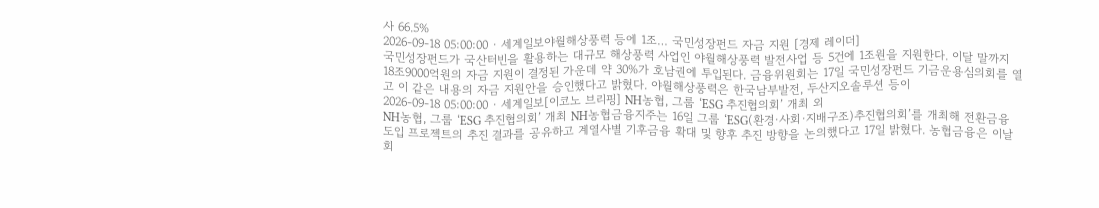사 66.5%
2026-09-18 05:00:00 · 세계일보야월해상풍력 등에 1조… 국민성장펀드 자금 지원 [경제 레이더]
국민성장펀드가 국산터빈을 활용하는 대규모 해상풍력 사업인 야월해상풍력 발전사업 등 5건에 1조원을 지원한다. 이달 말까지 18조9000억원의 자금 지원이 결정된 가운데 약 30%가 호남권에 투입된다. 금융위원회는 17일 국민성장펀드 기금운용심의회를 열고 이 같은 내용의 자금 지원안을 승인했다고 밝혔다. 야월해상풍력은 한국남부발전, 두산지오솔루션 등이
2026-09-18 05:00:00 · 세계일보[이코노 브리핑] NH농협, 그룹 ‘ESG 추진협의회’ 개최 외
NH농협, 그룹 ‘ESG 추진협의회’ 개최 NH농협금융지주는 16일 그룹 ‘ESG(환경·사회·지배구조)추진협의회’를 개최해 전환금융 도입 프로젝트의 추진 결과를 공유하고 계열사별 기후금융 확대 및 향후 추진 방향을 논의했다고 17일 밝혔다. 농협금융은 이날 회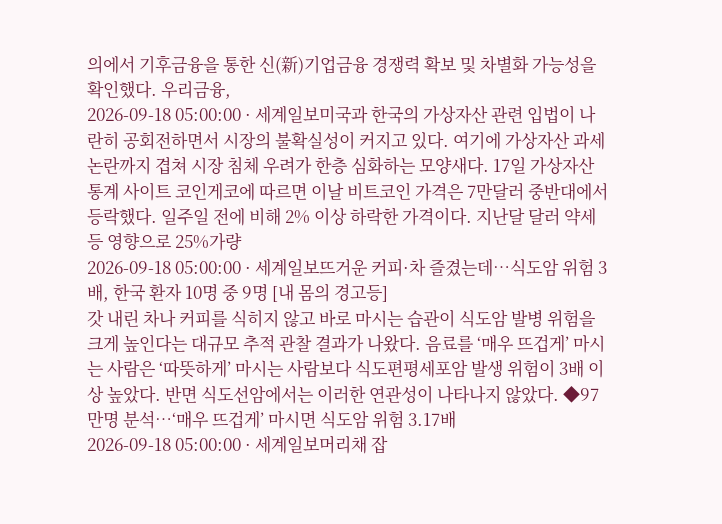의에서 기후금융을 통한 신(新)기업금융 경쟁력 확보 및 차별화 가능성을 확인했다. 우리금융,
2026-09-18 05:00:00 · 세계일보미국과 한국의 가상자산 관련 입법이 나란히 공회전하면서 시장의 불확실성이 커지고 있다. 여기에 가상자산 과세 논란까지 겹쳐 시장 침체 우려가 한층 심화하는 모양새다. 17일 가상자산 통계 사이트 코인게코에 따르면 이날 비트코인 가격은 7만달러 중반대에서 등락했다. 일주일 전에 비해 2% 이상 하락한 가격이다. 지난달 달러 약세 등 영향으로 25%가량
2026-09-18 05:00:00 · 세계일보뜨거운 커피·차 즐겼는데…식도암 위험 3배, 한국 환자 10명 중 9명 [내 몸의 경고등]
갓 내린 차나 커피를 식히지 않고 바로 마시는 습관이 식도암 발병 위험을 크게 높인다는 대규모 추적 관찰 결과가 나왔다. 음료를 ‘매우 뜨겁게’ 마시는 사람은 ‘따뜻하게’ 마시는 사람보다 식도편평세포암 발생 위험이 3배 이상 높았다. 반면 식도선암에서는 이러한 연관성이 나타나지 않았다. ◆97만명 분석…‘매우 뜨겁게’ 마시면 식도암 위험 3.17배
2026-09-18 05:00:00 · 세계일보머리채 잡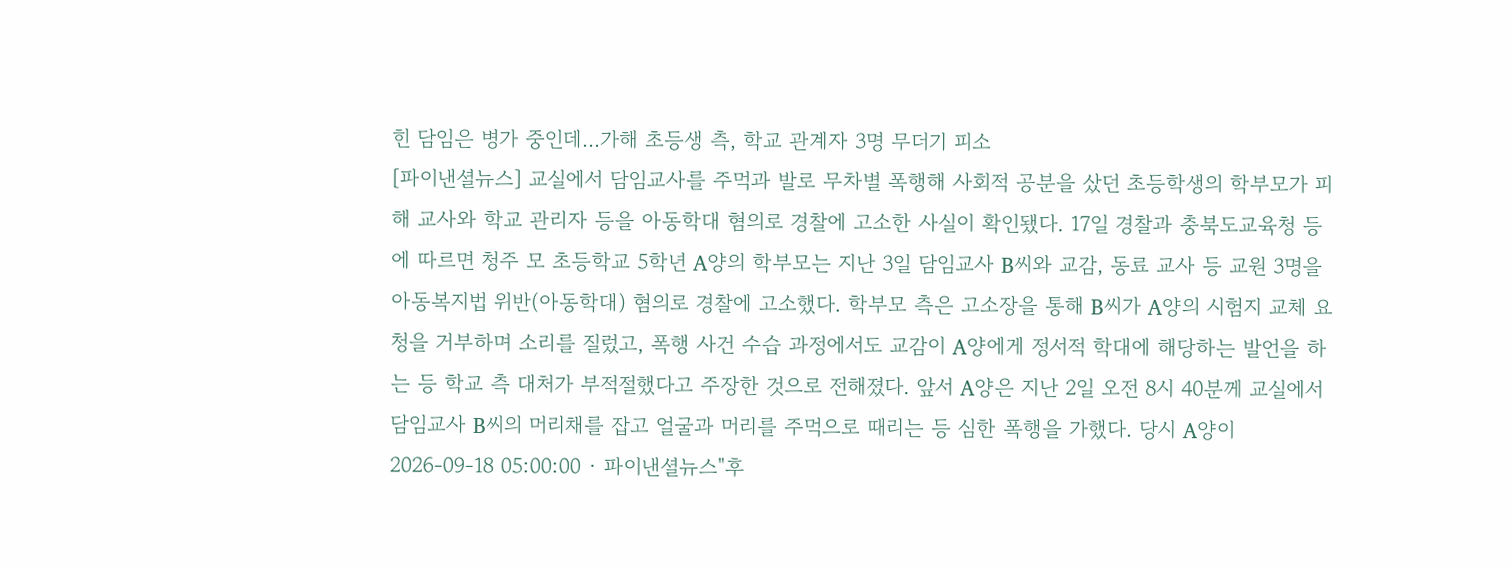힌 담임은 병가 중인데...가해 초등생 측, 학교 관계자 3명 무더기 피소
[파이낸셜뉴스] 교실에서 담임교사를 주먹과 발로 무차별 폭행해 사회적 공분을 샀던 초등학생의 학부모가 피해 교사와 학교 관리자 등을 아동학대 혐의로 경찰에 고소한 사실이 확인됐다. 17일 경찰과 충북도교육청 등에 따르면 청주 모 초등학교 5학년 A양의 학부모는 지난 3일 담임교사 B씨와 교감, 동료 교사 등 교원 3명을 아동복지법 위반(아동학대) 혐의로 경찰에 고소했다. 학부모 측은 고소장을 통해 B씨가 A양의 시험지 교체 요청을 거부하며 소리를 질렀고, 폭행 사건 수습 과정에서도 교감이 A양에게 정서적 학대에 해당하는 발언을 하는 등 학교 측 대처가 부적절했다고 주장한 것으로 전해졌다. 앞서 A양은 지난 2일 오전 8시 40분께 교실에서 담임교사 B씨의 머리채를 잡고 얼굴과 머리를 주먹으로 때리는 등 심한 폭행을 가했다. 당시 A양이
2026-09-18 05:00:00 · 파이낸셜뉴스"후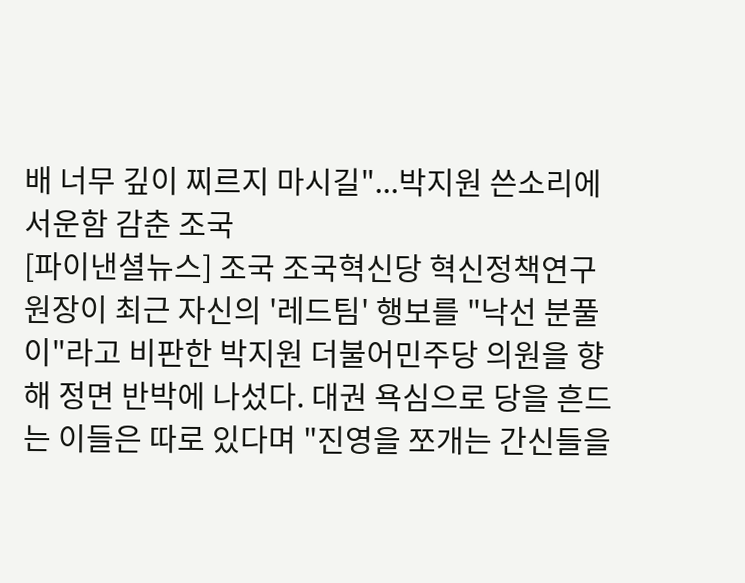배 너무 깊이 찌르지 마시길"...박지원 쓴소리에 서운함 감춘 조국
[파이낸셜뉴스] 조국 조국혁신당 혁신정책연구원장이 최근 자신의 '레드팀' 행보를 "낙선 분풀이"라고 비판한 박지원 더불어민주당 의원을 향해 정면 반박에 나섰다. 대권 욕심으로 당을 흔드는 이들은 따로 있다며 "진영을 쪼개는 간신들을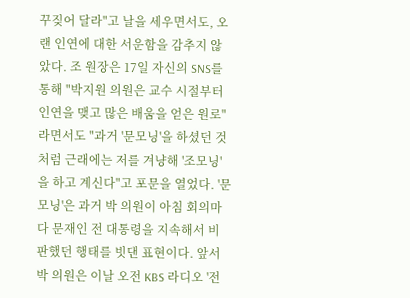꾸짖어 달라"고 날을 세우면서도, 오랜 인연에 대한 서운함을 감추지 않았다. 조 원장은 17일 자신의 SNS를 통해 "박지원 의원은 교수 시절부터 인연을 맺고 많은 배움을 얻은 원로"라면서도 "과거 '문모닝'을 하셨던 것처럼 근래에는 저를 겨냥해 '조모닝'을 하고 계신다"고 포문을 열었다. '문모닝'은 과거 박 의원이 아침 회의마다 문재인 전 대통령을 지속해서 비판했던 행태를 빗댄 표현이다. 앞서 박 의원은 이날 오전 KBS 라디오 '전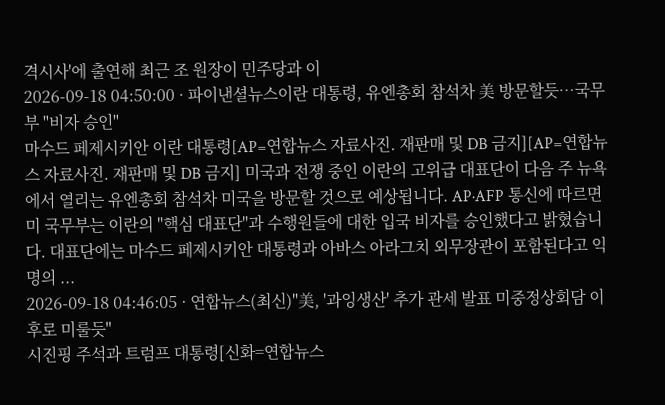격시사'에 출연해 최근 조 원장이 민주당과 이
2026-09-18 04:50:00 · 파이낸셜뉴스이란 대통령, 유엔총회 참석차 美 방문할듯…국무부 "비자 승인"
마수드 페제시키안 이란 대통령[AP=연합뉴스 자료사진. 재판매 및 DB 금지][AP=연합뉴스 자료사진. 재판매 및 DB 금지] 미국과 전쟁 중인 이란의 고위급 대표단이 다음 주 뉴욕에서 열리는 유엔총회 참석차 미국을 방문할 것으로 예상됩니다. AP·AFP 통신에 따르면 미 국무부는 이란의 "핵심 대표단"과 수행원들에 대한 입국 비자를 승인했다고 밝혔습니다. 대표단에는 마수드 페제시키안 대통령과 아바스 아라그치 외무장관이 포함된다고 익명의 ...
2026-09-18 04:46:05 · 연합뉴스(최신)"美, '과잉생산' 추가 관세 발표 미중정상회담 이후로 미룰듯"
시진핑 주석과 트럼프 대통령[신화=연합뉴스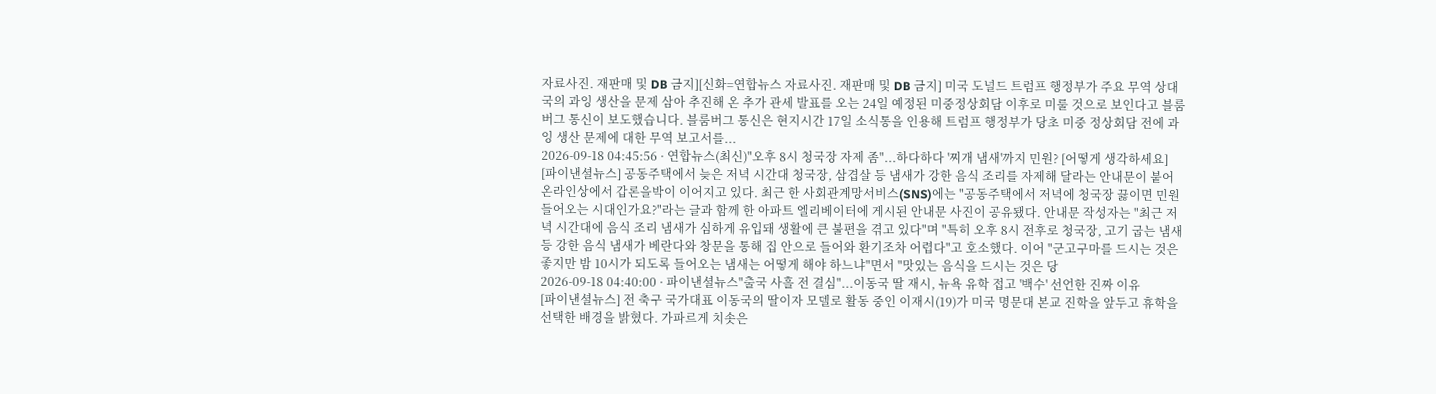자료사진. 재판매 및 DB 금지][신화=연합뉴스 자료사진. 재판매 및 DB 금지] 미국 도널드 트럼프 행정부가 주요 무역 상대국의 과잉 생산을 문제 삼아 추진해 온 추가 관세 발표를 오는 24일 예정된 미중정상회담 이후로 미룰 것으로 보인다고 블룸버그 통신이 보도했습니다. 블룸버그 통신은 현지시간 17일 소식통을 인용해 트럼프 행정부가 당초 미중 정상회담 전에 과잉 생산 문제에 대한 무역 보고서를...
2026-09-18 04:45:56 · 연합뉴스(최신)"오후 8시 청국장 자제 좀"...하다하다 '찌개 냄새'까지 민원? [어떻게 생각하세요]
[파이낸셜뉴스] 공동주택에서 늦은 저녁 시간대 청국장, 삼겹살 등 냄새가 강한 음식 조리를 자제해 달라는 안내문이 붙어 온라인상에서 갑론을박이 이어지고 있다. 최근 한 사회관계망서비스(SNS)에는 "공동주택에서 저녁에 청국장 끓이면 민원 들어오는 시대인가요?"라는 글과 함께 한 아파트 엘리베이터에 게시된 안내문 사진이 공유됐다. 안내문 작성자는 "최근 저녁 시간대에 음식 조리 냄새가 심하게 유입돼 생활에 큰 불편을 겪고 있다"며 "특히 오후 8시 전후로 청국장, 고기 굽는 냄새 등 강한 음식 냄새가 베란다와 창문을 통해 집 안으로 들어와 환기조차 어렵다"고 호소했다. 이어 "군고구마를 드시는 것은 좋지만 밤 10시가 되도록 들어오는 냄새는 어떻게 해야 하느냐"면서 "맛있는 음식을 드시는 것은 당
2026-09-18 04:40:00 · 파이낸셜뉴스"출국 사흘 전 결심"...이동국 딸 재시, 뉴욕 유학 접고 '백수' 선언한 진짜 이유
[파이낸셜뉴스] 전 축구 국가대표 이동국의 딸이자 모델로 활동 중인 이재시(19)가 미국 명문대 본교 진학을 앞두고 휴학을 선택한 배경을 밝혔다. 가파르게 치솟은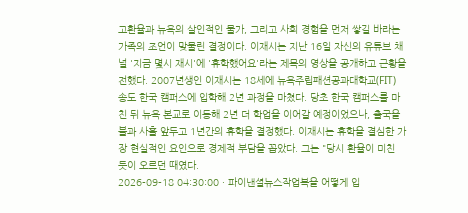고환율과 뉴욕의 살인적인 물가, 그리고 사회 경험을 먼저 쌓길 바라는 가족의 조언이 맞물린 결정이다. 이재시는 지난 16일 자신의 유튜브 채널 '지금 몇시 재시'에 '휴학했어요'라는 제목의 영상을 공개하고 근황을 전했다. 2007년생인 이재시는 18세에 뉴욕주립패션공과대학교(FIT) 송도 한국 캠퍼스에 입학해 2년 과정을 마쳤다. 당초 한국 캠퍼스를 마친 뒤 뉴욕 본교로 이동해 2년 더 학업을 이어갈 예정이었으나, 출국을 불과 사흘 앞두고 1년간의 휴학을 결정했다. 이재시는 휴학을 결심한 가장 현실적인 요인으로 경제적 부담을 꼽았다. 그는 "당시 환율이 미친 듯이 오르던 때였다.
2026-09-18 04:30:00 · 파이낸셜뉴스작업복을 어떻게 입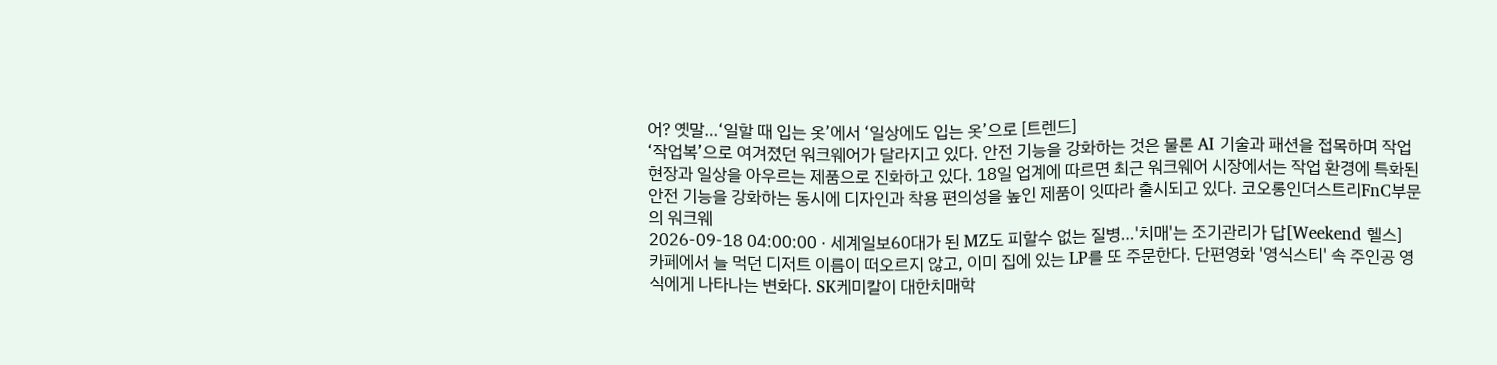어? 옛말…‘일할 때 입는 옷’에서 ‘일상에도 입는 옷’으로 [트렌드]
‘작업복’으로 여겨졌던 워크웨어가 달라지고 있다. 안전 기능을 강화하는 것은 물론 AI 기술과 패션을 접목하며 작업 현장과 일상을 아우르는 제품으로 진화하고 있다. 18일 업계에 따르면 최근 워크웨어 시장에서는 작업 환경에 특화된 안전 기능을 강화하는 동시에 디자인과 착용 편의성을 높인 제품이 잇따라 출시되고 있다. 코오롱인더스트리FnC부문의 워크웨
2026-09-18 04:00:00 · 세계일보60대가 된 MZ도 피할수 없는 질병…'치매'는 조기관리가 답[Weekend 헬스]
카페에서 늘 먹던 디저트 이름이 떠오르지 않고, 이미 집에 있는 LP를 또 주문한다. 단편영화 '영식스티' 속 주인공 영식에게 나타나는 변화다. SK케미칼이 대한치매학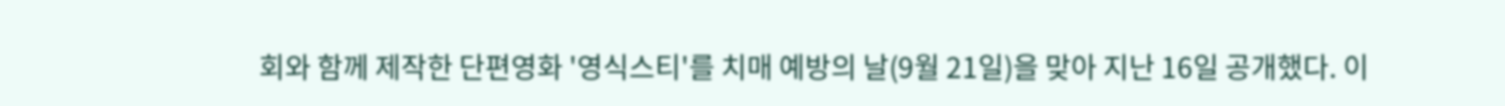회와 함께 제작한 단편영화 '영식스티'를 치매 예방의 날(9월 21일)을 맞아 지난 16일 공개했다. 이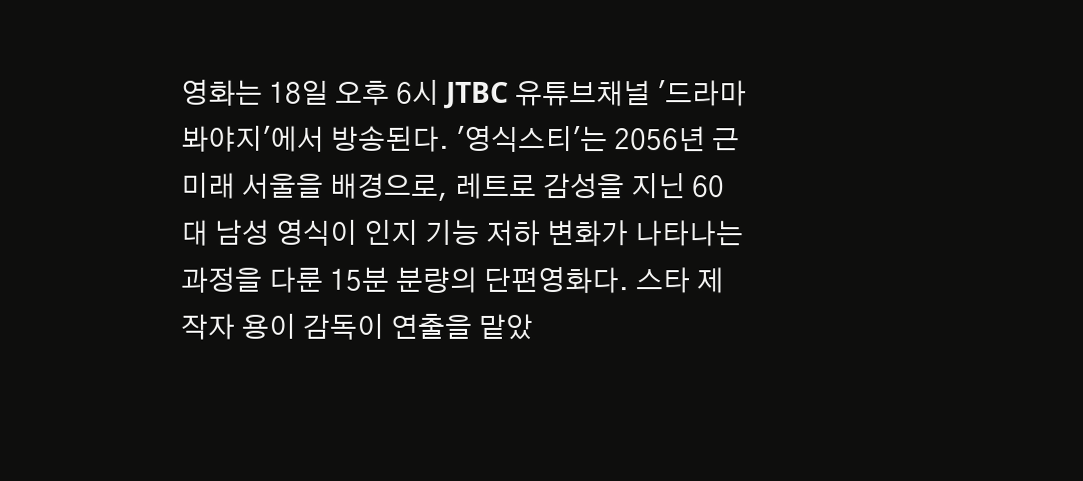영화는 18일 오후 6시 JTBC 유튜브채널 '드라마봐야지'에서 방송된다. '영식스티'는 2056년 근미래 서울을 배경으로, 레트로 감성을 지닌 60대 남성 영식이 인지 기능 저하 변화가 나타나는 과정을 다룬 15분 분량의 단편영화다. 스타 제작자 용이 감독이 연출을 맡았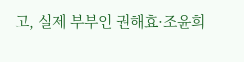고, 실제 부부인 권해효·조윤희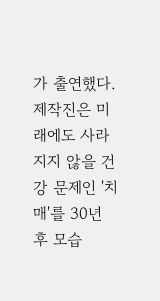가 출연했다. 제작진은 미래에도 사라지지 않을 건강 문제인 '치매'를 30년 후 모습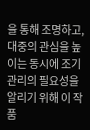을 통해 조명하고, 대중의 관심을 높이는 동시에 조기 관리의 필요성을 알리기 위해 이 작품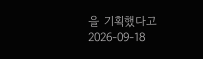을 기획했다고
2026-09-18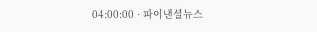04:00:00 · 파이낸셜뉴스